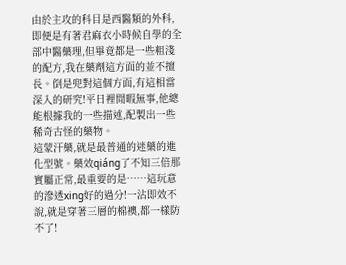由於主攻的科目是西醫類的外科,即便是有著君麻衣小時候自學的全部中醫藥理,但畢竟都是一些粗淺的配方,我在藥劑這方面的並不擅長。倒是兜對這個方面,有這相當深入的研究!平日裡閒暇無事,他總能根據我的一些描述,配製出一些稀奇古怪的藥物。
這蒙汗藥,就是最普通的迷藥的進化型號。藥效qiáng了不知三倍那實屬正常,最重要的是……這玩意的滲透xing好的過分!一沾即效不說,就是穿著三層的棉襖,都一樣防不了!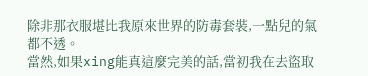除非那衣服堪比我原來世界的防毒套裝,一點兒的氣都不透。
當然,如果xing能真這麼完美的話,當初我在去盜取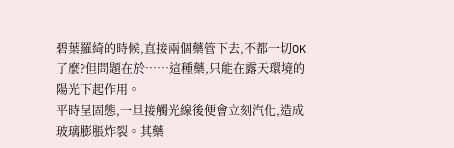碧葉羅綺的時候,直接兩個藥管下去,不都一切OK了麼?但問題在於……這種藥,只能在露天環境的陽光下起作用。
平時呈固態,一旦接觸光線後便會立刻汽化,造成玻璃膨脹炸裂。其藥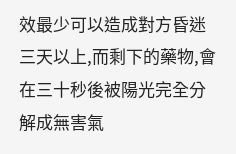效最少可以造成對方昏迷三天以上,而剩下的藥物,會在三十秒後被陽光完全分解成無害氣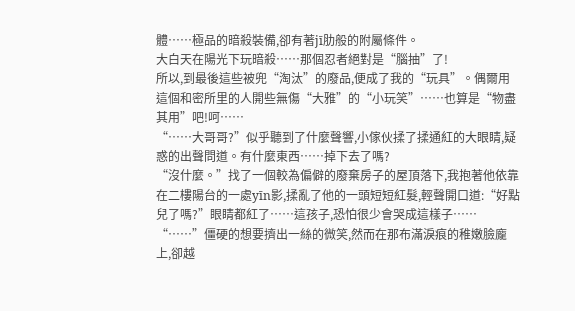體……極品的暗殺裝備,卻有著jī肋般的附屬條件。
大白天在陽光下玩暗殺……那個忍者絕對是“腦抽”了!
所以,到最後這些被兜“淘汰”的廢品,便成了我的“玩具”。偶爾用這個和密所里的人開些無傷“大雅”的“小玩笑”……也算是“物盡其用”吧!呵……
“……大哥哥?”似乎聽到了什麼聲響,小傢伙揉了揉通紅的大眼睛,疑惑的出聲問道。有什麼東西……掉下去了嗎?
“沒什麼。”找了一個較為偏僻的廢棄房子的屋頂落下,我抱著他依靠在二樓陽台的一處yīn影,揉亂了他的一頭短短紅髮,輕聲開口道:“好點兒了嗎?”眼睛都紅了……這孩子,恐怕很少會哭成這樣子……
“……”僵硬的想要擠出一絲的微笑,然而在那布滿淚痕的稚嫩臉龐上,卻越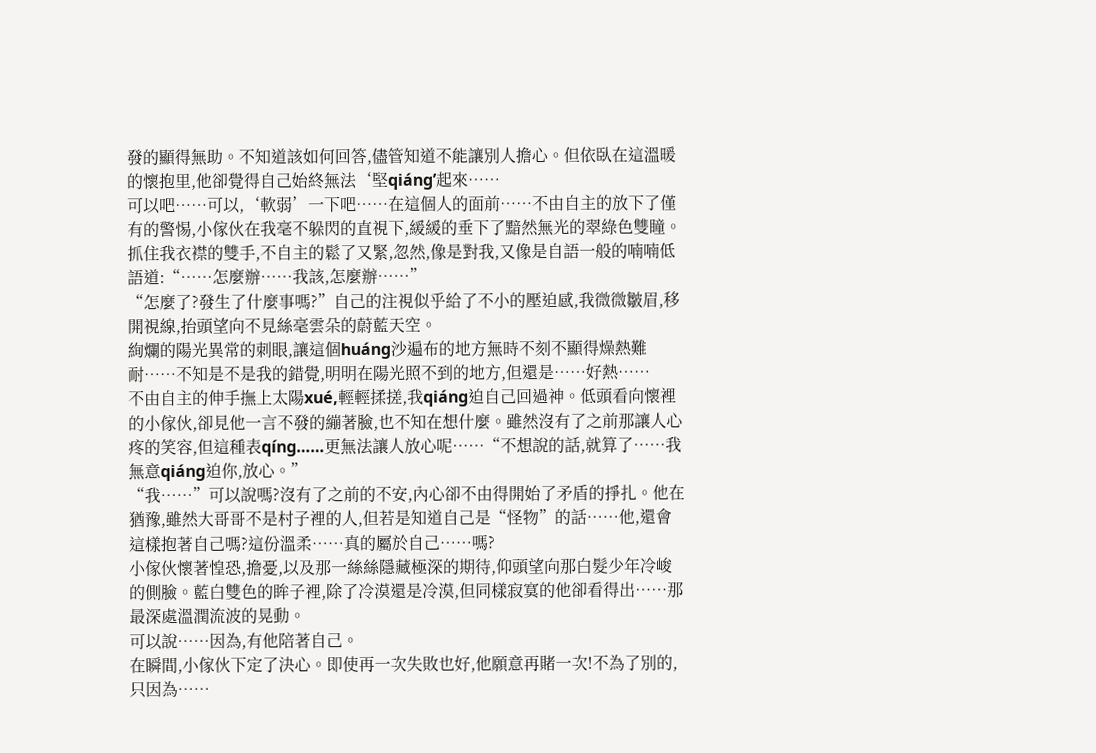發的顯得無助。不知道該如何回答,儘管知道不能讓別人擔心。但依臥在這溫暖的懷抱里,他卻覺得自己始終無法‘堅qiáng’起來……
可以吧……可以,‘軟弱’一下吧……在這個人的面前……不由自主的放下了僅有的警惕,小傢伙在我毫不躲閃的直視下,緩緩的垂下了黯然無光的翠綠色雙瞳。抓住我衣襟的雙手,不自主的鬆了又緊,忽然,像是對我,又像是自語一般的喃喃低語道:“……怎麼辦……我該,怎麼辦……”
“怎麼了?發生了什麼事嗎?”自己的注視似乎給了不小的壓迫感,我微微皺眉,移開視線,抬頭望向不見絲毫雲朵的蔚藍天空。
絢爛的陽光異常的刺眼,讓這個huáng沙遍布的地方無時不刻不顯得燥熱難耐……不知是不是我的錯覺,明明在陽光照不到的地方,但還是……好熱……
不由自主的伸手撫上太陽xué,輕輕揉搓,我qiáng迫自己回過神。低頭看向懷裡的小傢伙,卻見他一言不發的繃著臉,也不知在想什麼。雖然沒有了之前那讓人心疼的笑容,但這種表qíng……更無法讓人放心呢……“不想說的話,就算了……我無意qiáng迫你,放心。”
“我……”可以說嗎?沒有了之前的不安,內心卻不由得開始了矛盾的掙扎。他在猶豫,雖然大哥哥不是村子裡的人,但若是知道自己是“怪物”的話……他,還會這樣抱著自己嗎?這份溫柔……真的屬於自己……嗎?
小傢伙懷著惶恐,擔憂,以及那一絲絲隱藏極深的期待,仰頭望向那白髮少年冷峻的側臉。藍白雙色的眸子裡,除了冷漠還是冷漠,但同樣寂寞的他卻看得出……那最深處溫潤流波的晃動。
可以說……因為,有他陪著自己。
在瞬間,小傢伙下定了決心。即使再一次失敗也好,他願意再賭一次!不為了別的,只因為……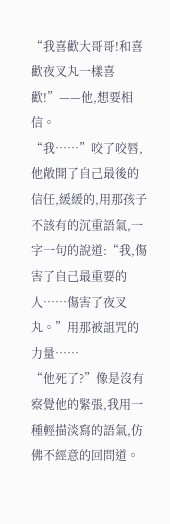“我喜歡大哥哥!和喜歡夜叉丸一樣喜歡!”——他,想要相信。
“我……”咬了咬唇,他敞開了自己最後的信任,緩緩的,用那孩子不該有的沉重語氣,一字一句的說道:“我,傷害了自己最重要的人……傷害了夜叉丸。”用那被詛咒的力量……
“他死了?”像是沒有察覺他的緊張,我用一種輕描淡寫的語氣,仿佛不經意的回問道。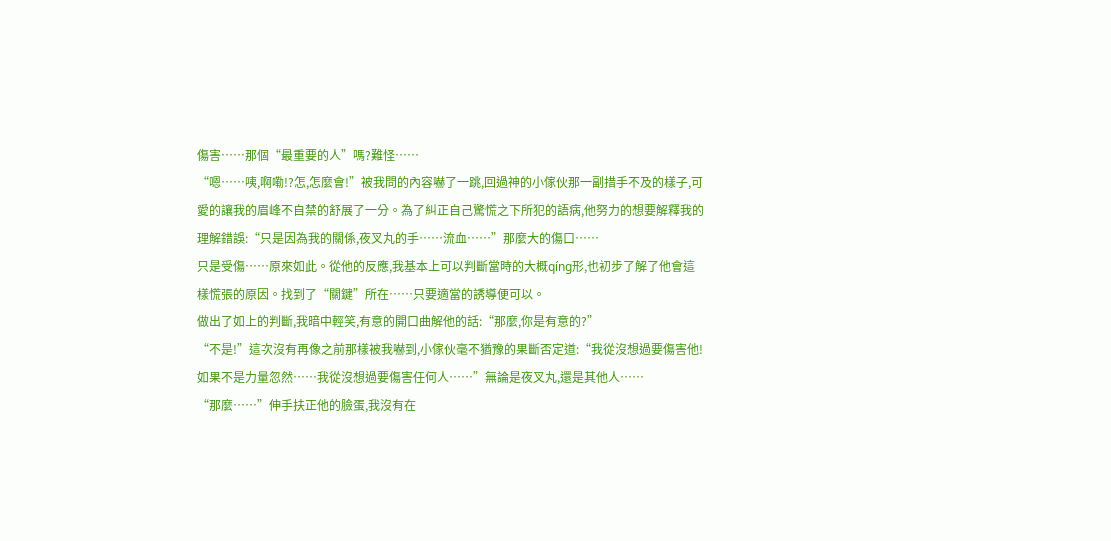傷害……那個“最重要的人”嗎?難怪……
“嗯……咦,啊嘞!?怎,怎麼會!”被我問的內容嚇了一跳,回過神的小傢伙那一副措手不及的樣子,可愛的讓我的眉峰不自禁的舒展了一分。為了糾正自己驚慌之下所犯的語病,他努力的想要解釋我的理解錯誤:“只是因為我的關係,夜叉丸的手……流血……”那麼大的傷口……
只是受傷……原來如此。從他的反應,我基本上可以判斷當時的大概qíng形,也初步了解了他會這樣慌張的原因。找到了“關鍵”所在……只要適當的誘導便可以。
做出了如上的判斷,我暗中輕笑,有意的開口曲解他的話:“那麼,你是有意的?”
“不是!”這次沒有再像之前那樣被我嚇到,小傢伙毫不猶豫的果斷否定道:“我從沒想過要傷害他!如果不是力量忽然……我從沒想過要傷害任何人……”無論是夜叉丸,還是其他人……
“那麼……”伸手扶正他的臉蛋,我沒有在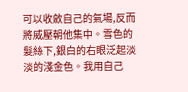可以收斂自己的氣場,反而將威壓朝他集中。雪色的髮絲下,銀白的右眼泛起淡淡的淺金色。我用自己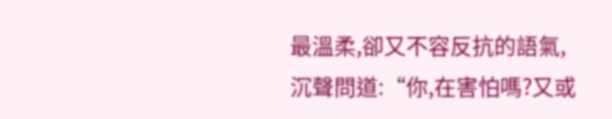最溫柔,卻又不容反抗的語氣,沉聲問道:“你,在害怕嗎?又或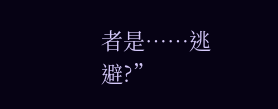者是……逃避?”